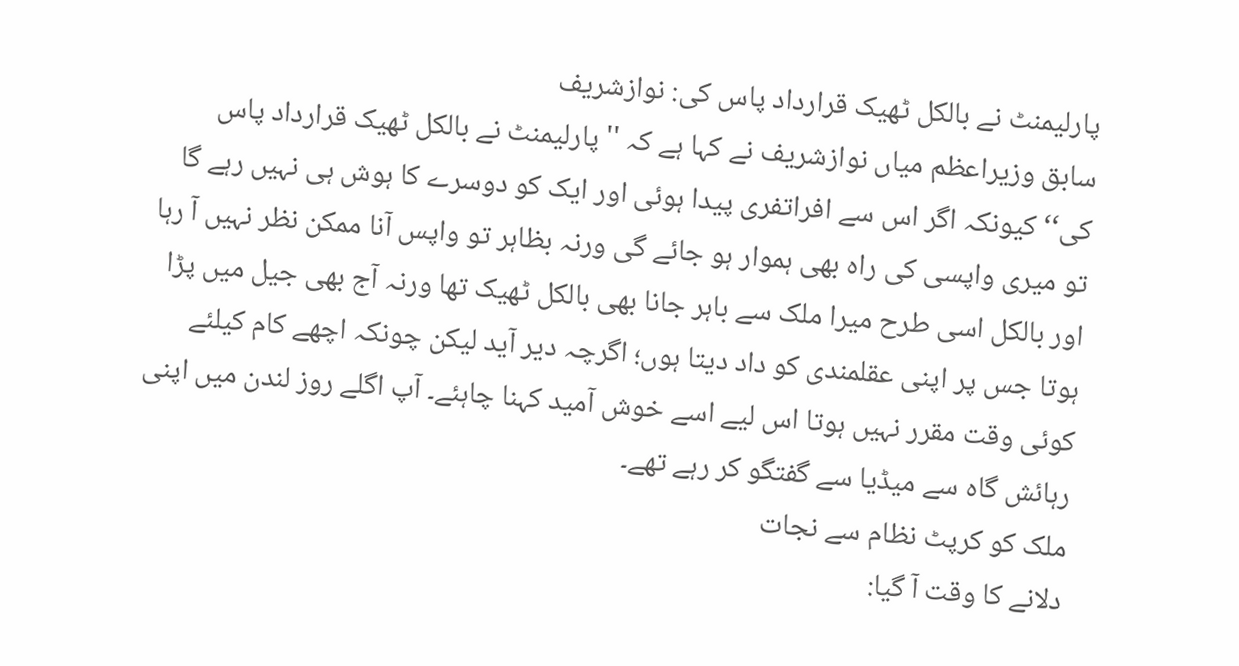پارلیمنٹ نے بالکل ٹھیک قرارداد پاس کی: نوازشریف
سابق وزیراعظم میاں نوازشریف نے کہا ہے کہ ''پارلیمنٹ نے بالکل ٹھیک قرارداد پاس کی‘‘ کیونکہ اگر اس سے افراتفری پیدا ہوئی اور ایک کو دوسرے کا ہوش ہی نہیں رہے گا تو میری واپسی کی راہ بھی ہموار ہو جائے گی ورنہ بظاہر تو واپس آنا ممکن نظر نہیں آ رہا اور بالکل اسی طرح میرا ملک سے باہر جانا بھی بالکل ٹھیک تھا ورنہ آج بھی جیل میں پڑا ہوتا جس پر اپنی عقلمندی کو داد دیتا ہوں؛ اگرچہ دیر آید لیکن چونکہ اچھے کام کیلئے کوئی وقت مقرر نہیں ہوتا اس لیے اسے خوش آمید کہنا چاہئے۔ آپ اگلے روز لندن میں اپنی رہائش گاہ سے میڈیا سے گفتگو کر رہے تھے۔
ملک کو کرپٹ نظام سے نجات
دلانے کا وقت آ گیا: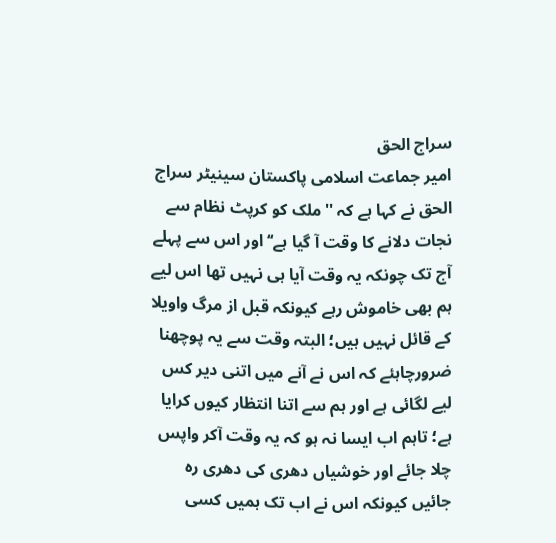سراج الحق
امیر جماعت اسلامی پاکستان سینیٹر سراج الحق نے کہا ہے کہ ''ملک کو کرپٹ نظام سے نجات دلانے کا وقت آ گیا ہے‘‘ اور اس سے پہلے آج تک چونکہ یہ وقت آیا ہی نہیں تھا اس لیے ہم بھی خاموش رہے کیونکہ قبل از مرگ واویلا کے قائل نہیں ہیں؛ البتہ وقت سے یہ پوچھنا ضرورچاہئے کہ اس نے آنے میں اتنی دیر کس لیے لگائی ہے اور ہم سے اتنا انتظار کیوں کرایا ہے؛ تاہم اب ایسا نہ ہو کہ یہ وقت آکر واپس چلا جائے اور خوشیاں دھری کی دھری رہ جائیں کیونکہ اس نے اب تک ہمیں کسی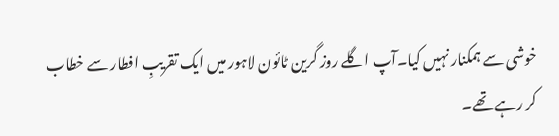خوشی سے ہمکنار نہیں کیا۔آپ اگلے روز گرین ٹائون لاہور میں ایک تقریبِ افطار سے خطاب کر رہے تھے۔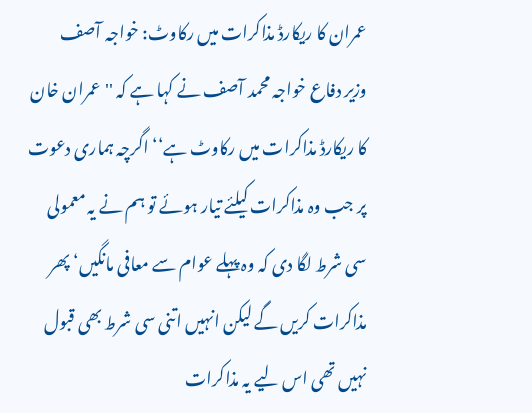عمران کا ریکارڈ مذاکرات میں رکاوٹ: خواجہ آصف
وزیر دفاع خواجہ محمد آصف نے کہا ہے کہ ''عمران خان کا ریکارڈ مذاکرات میں رکاوٹ ہے‘‘ اگرچہ ہماری دعوت پر جب وہ مذاکرات کیلئے تیار ہوئے تو ہم نے یہ معمولی سی شرط لگا دی کہ وہ پہلے عوام سے معافی مانگیں‘ پھر مذاکرات کریں گے لیکن انہیں اتنی سی شرط بھی قبول نہیں تھی اس لیے یہ مذاکرات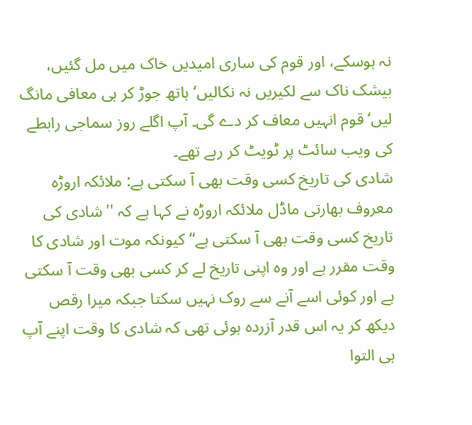نہ ہوسکے، اور قوم کی ساری امیدیں خاک میں مل گئیں، بیشک ناک سے لکیریں نہ نکالیں‘ ہاتھ جوڑ کر ہی معافی مانگ لیں‘ قوم انہیں معاف کر دے گی۔ آپ اگلے روز سماجی رابطے کی ویب سائٹ پر ٹویٹ کر رہے تھے۔
شادی کی تاریخ کسی وقت بھی آ سکتی ہے: ملائکہ اروڑہ
معروف بھارتی ماڈل ملائکہ اروڑہ نے کہا ہے کہ ''شادی کی تاریخ کسی وقت بھی آ سکتی ہے‘‘ کیونکہ موت اور شادی کا وقت مقرر ہے اور وہ اپنی تاریخ لے کر کسی بھی وقت آ سکتی ہے اور کوئی اسے آنے سے روک نہیں سکتا جبکہ میرا رقص دیکھ کر یہ اس قدر آزردہ ہوئی تھی کہ شادی کا وقت اپنے آپ ہی التوا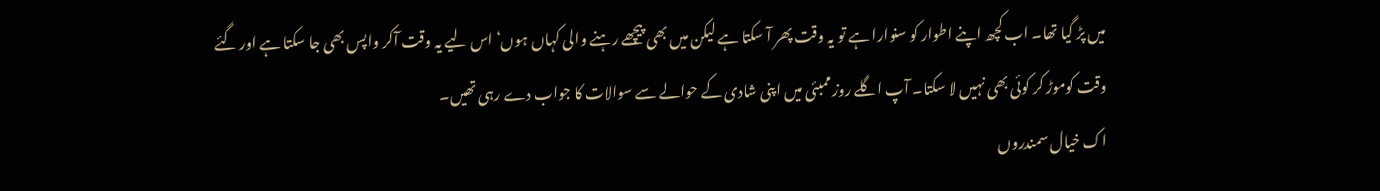میں پڑ گیا تھا۔ اب کچھ اپنے اطوار کو سنوارا ہے تو یہ وقت پھر آ سکتا ہے لیکن میں بھی پیچھے رہنے والی کہاں ہوں‘ اس لیے یہ وقت آکر واپس بھی جا سکتا ہے اور گئے وقت کوموڑ کر کوئی بھی نہیں لا سکتا۔ آپ اگلے روز ممبئی میں اپنی شادی کے حوالے سے سوالات کا جواب دے رہی تھیں۔
اک خیال سمندروں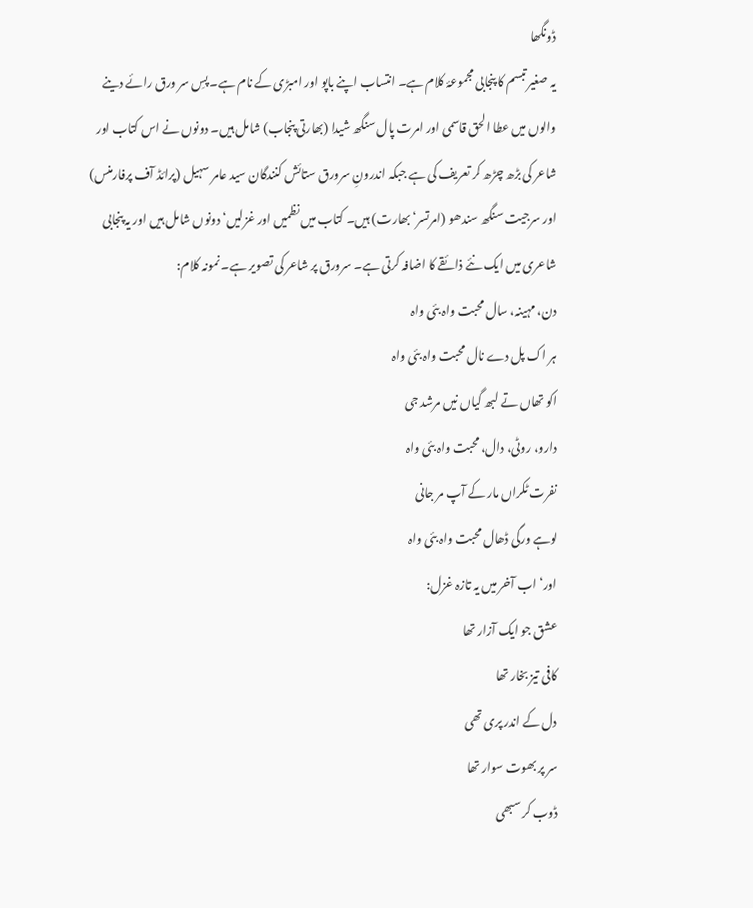ڈونگھا
یہ صغیر تبسم کا پنجابی مجموعۂ کلام ہے۔ انتساب اپنے باپو اور امبڑی کے نام ہے۔ پسِ سر ورق رائے دینے والوں میں عطا الحق قاسمی اور امرت پال سنگھ شیدا (بھارتی پنجاب) شامل ہیں۔ دونوں نے اس کتاب اور شاعر کی بڑھ چڑھ کر تعریف کی ہے جبکہ اندرونِ سرورق ستائش کنندگان سید عامر سہیل (پرائڈ آف پرفارمنس) اور سرجیت سنگھ سندھو (امرتسر‘ بھارت) ہیں۔ کتاب میں نظمیں اور غزلیں‘ دونوں شامل ہیں اور یہ پنجابی شاعری میں ایک نئے ذائقے کا اضافہ کرتی ہے۔ سرورق پر شاعر کی تصویر ہے۔ نمونہ کلام:
دن، مہینہ، سال محبت واہ بئی واہ
ہر اک پل دے نال محبت واہ بئی واہ
اکو تھاں تے لبھ گیاں نیں مرشد جی
دارو، روٹی، دال، محبت واہ بئی واہ
نفرت ٹکراں مار کے آپ مر جانی
لوہے ورگی ڈھال محبت واہ بئی واہ
اور‘ اب آخر میں یہ تازہ غزل:
عشق جو ایک آزار تھا
کافی تیز بخار تھا
دل کے اندر پری تھی
سر پر بھوت سوار تھا
ڈوب کر سبھی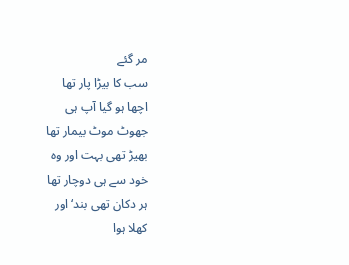مر گئے
سب کا بیڑا پار تھا
اچھا ہو گیا آپ ہی
جھوٹ موٹ بیمار تھا
بھیڑ تھی بہت اور وہ
خود سے ہی دوچار تھا
ہر دکان تھی بند‘ اور
کھلا ہوا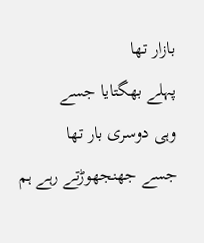بازار تھا
پہلے بھگتایا جسے
وہی دوسری بار تھا
جسے جھنجھوڑتے رہے ہم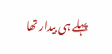پہلے ہی بیدار تھا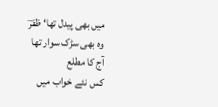میں بھی پیدل تھا‘ ظفرؔ
وہ بھی سڑک سوار تھا
آج کا مطلع
کس نئے خواب میں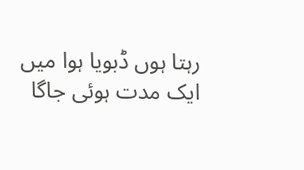رہتا ہوں ڈبویا ہوا میں
ایک مدت ہوئی جاگا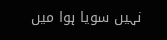نہیں سویا ہوا میں